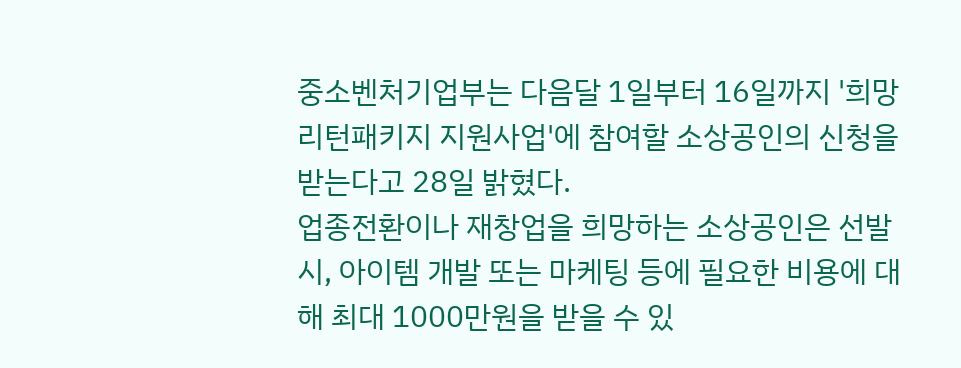중소벤처기업부는 다음달 1일부터 16일까지 '희망리턴패키지 지원사업'에 참여할 소상공인의 신청을 받는다고 28일 밝혔다.
업종전환이나 재창업을 희망하는 소상공인은 선발시, 아이템 개발 또는 마케팅 등에 필요한 비용에 대해 최대 1000만원을 받을 수 있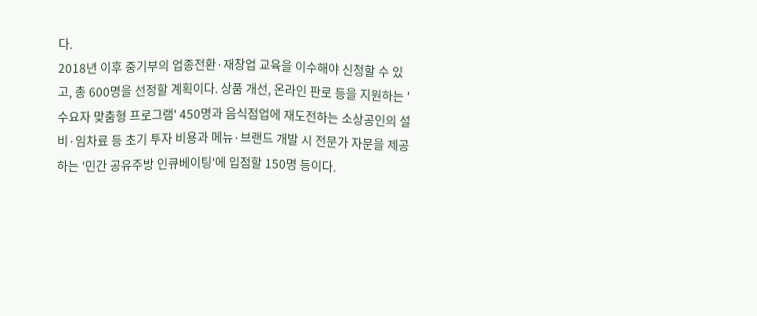다.
2018년 이후 중기부의 업종전환·재창업 교육을 이수해야 신청할 수 있고, 총 600명을 선정할 계획이다. 상품 개선, 온라인 판로 등을 지원하는 '수요자 맞춤형 프로그램' 450명과 음식점업에 재도전하는 소상공인의 설비·임차료 등 초기 투자 비용과 메뉴·브랜드 개발 시 전문가 자문을 제공하는 '민간 공유주방 인큐베이팅'에 입점할 150명 등이다.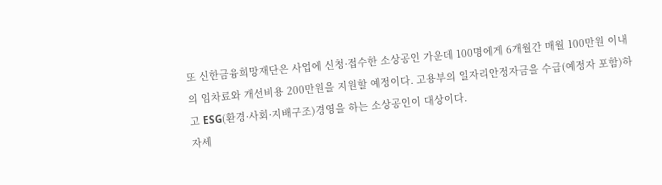또 신한금융희망재단은 사업에 신청·접수한 소상공인 가운데 100명에게 6개월간 매월 100만원 이내의 임차료와 개선비용 200만원을 지원할 예정이다. 고용부의 일자리안정자금을 수급(예정자 포함)하고 ESG(환경·사회·지배구조)경영을 하는 소상공인이 대상이다.
자세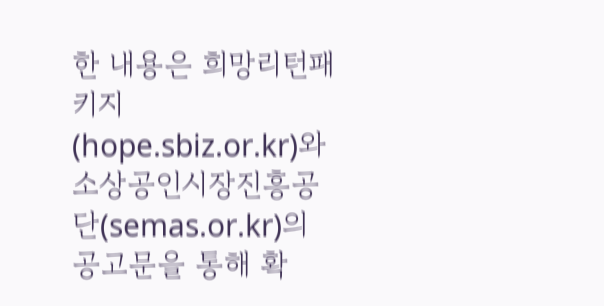한 내용은 희망리턴패키지(hope.sbiz.or.kr)와 소상공인시장진흥공단(semas.or.kr)의 공고문을 통해 확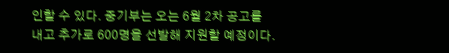인할 수 있다. 중기부는 오는 6월 2차 공고를 내고 추가로 600명을 선발해 지원할 예정이다.